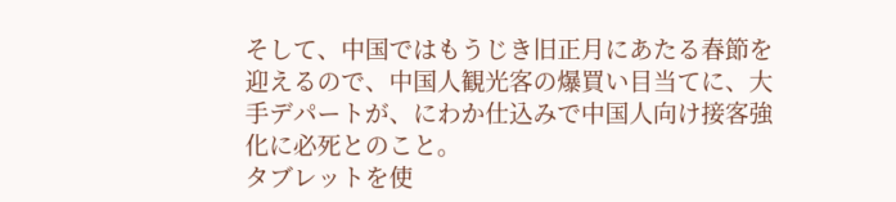そして、中国ではもうじき旧正月にあたる春節を迎えるので、中国人観光客の爆買い目当てに、大手デパートが、にわか仕込みで中国人向け接客強化に必死とのこと。
タブレットを使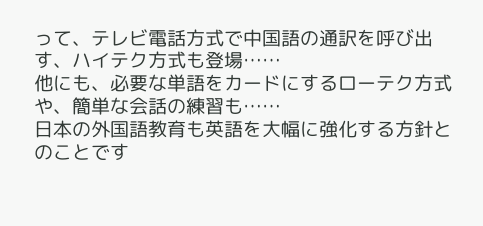って、テレビ電話方式で中国語の通訳を呼び出す、ハイテク方式も登場……
他にも、必要な単語をカードにするローテク方式や、簡単な会話の練習も……
日本の外国語教育も英語を大幅に強化する方針とのことです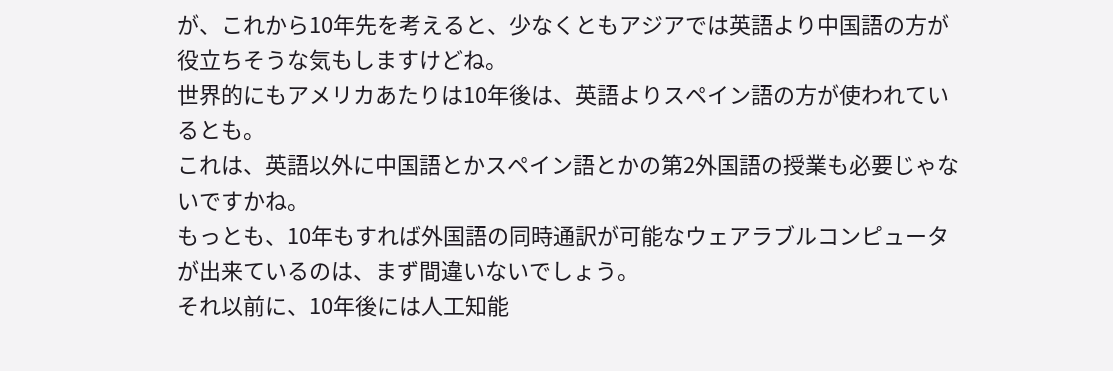が、これから10年先を考えると、少なくともアジアでは英語より中国語の方が役立ちそうな気もしますけどね。
世界的にもアメリカあたりは10年後は、英語よりスペイン語の方が使われているとも。
これは、英語以外に中国語とかスペイン語とかの第2外国語の授業も必要じゃないですかね。
もっとも、10年もすれば外国語の同時通訳が可能なウェアラブルコンピュータが出来ているのは、まず間違いないでしょう。
それ以前に、10年後には人工知能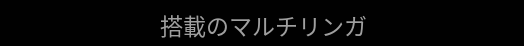搭載のマルチリンガ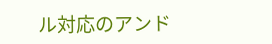ル対応のアンド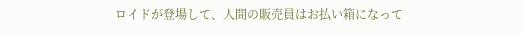ロイドが登場して、人間の販売員はお払い箱になって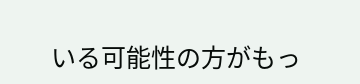いる可能性の方がもっ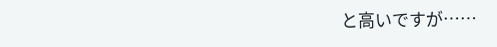と高いですが……